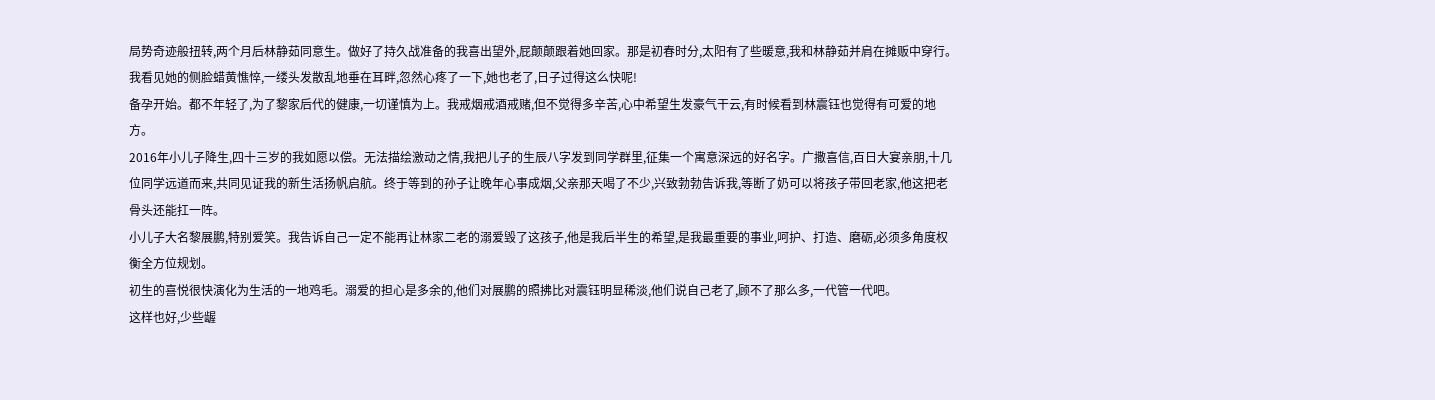局势奇迹般扭转,两个月后林静茹同意生。做好了持久战准备的我喜出望外,屁颠颠跟着她回家。那是初春时分,太阳有了些暖意,我和林静茹并肩在摊贩中穿行。我看见她的侧脸蜡黄憔悴,一缕头发散乱地垂在耳畔,忽然心疼了一下,她也老了,日子过得这么快呢!
备孕开始。都不年轻了,为了黎家后代的健康,一切谨慎为上。我戒烟戒酒戒赌,但不觉得多辛苦,心中希望生发豪气干云,有时候看到林震钰也觉得有可爱的地方。
2016年小儿子降生,四十三岁的我如愿以偿。无法描绘激动之情,我把儿子的生辰八字发到同学群里,征集一个寓意深远的好名字。广撒喜信,百日大宴亲朋,十几位同学远道而来,共同见证我的新生活扬帆启航。终于等到的孙子让晚年心事成烟,父亲那天喝了不少,兴致勃勃告诉我,等断了奶可以将孩子带回老家,他这把老骨头还能扛一阵。
小儿子大名黎展鹏,特别爱笑。我告诉自己一定不能再让林家二老的溺爱毁了这孩子,他是我后半生的希望,是我最重要的事业,呵护、打造、磨砺,必须多角度权衡全方位规划。
初生的喜悦很快演化为生活的一地鸡毛。溺爱的担心是多余的,他们对展鹏的照拂比对震钰明显稀淡,他们说自己老了,顾不了那么多,一代管一代吧。
这样也好,少些龌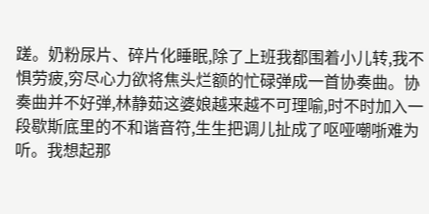蹉。奶粉尿片、碎片化睡眠,除了上班我都围着小儿转,我不惧劳疲,穷尽心力欲将焦头烂额的忙碌弹成一首协奏曲。协奏曲并不好弹,林静茹这婆娘越来越不可理喻,时不时加入一段歇斯底里的不和谐音符,生生把调儿扯成了呕哑嘲哳难为听。我想起那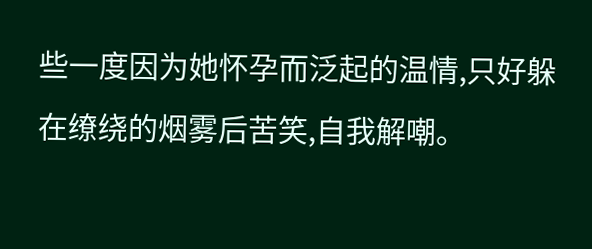些一度因为她怀孕而泛起的温情,只好躲在缭绕的烟雾后苦笑,自我解嘲。